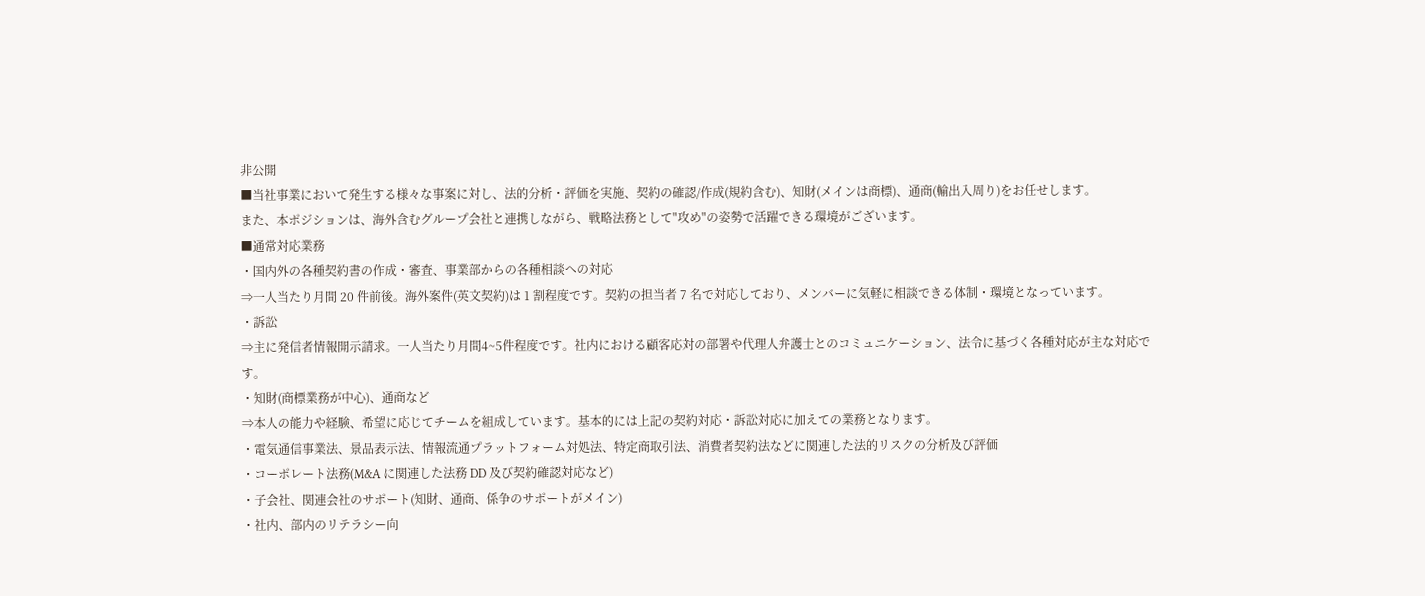非公開
■当社事業において発生する様々な事案に対し、法的分析・評価を実施、契約の確認/作成(規約含む)、知財(メインは商標)、通商(輸出入周り)をお任せします。
また、本ポジションは、海外含むグループ会社と連携しながら、戦略法務として"攻め"の姿勢で活躍できる環境がございます。
■通常対応業務
・国内外の各種契約書の作成・審査、事業部からの各種相談への対応
⇒一人当たり月間 20 件前後。海外案件(英文契約)は 1 割程度です。契約の担当者 7 名で対応しており、メンバーに気軽に相談できる体制・環境となっています。
・訴訟
⇒主に発信者情報開示請求。一人当たり月間4~5件程度です。社内における顧客応対の部署や代理人弁護士とのコミュニケーション、法令に基づく各種対応が主な対応です。
・知財(商標業務が中心)、通商など
⇒本人の能力や経験、希望に応じてチームを組成しています。基本的には上記の契約対応・訴訟対応に加えての業務となります。
・電気通信事業法、景品表示法、情報流通プラットフォーム対処法、特定商取引法、消費者契約法などに関連した法的リスクの分析及び評価
・コーポレート法務(M&A に関連した法務 DD 及び契約確認対応など)
・子会社、関連会社のサポート(知財、通商、係争のサポートがメイン)
・社内、部内のリテラシー向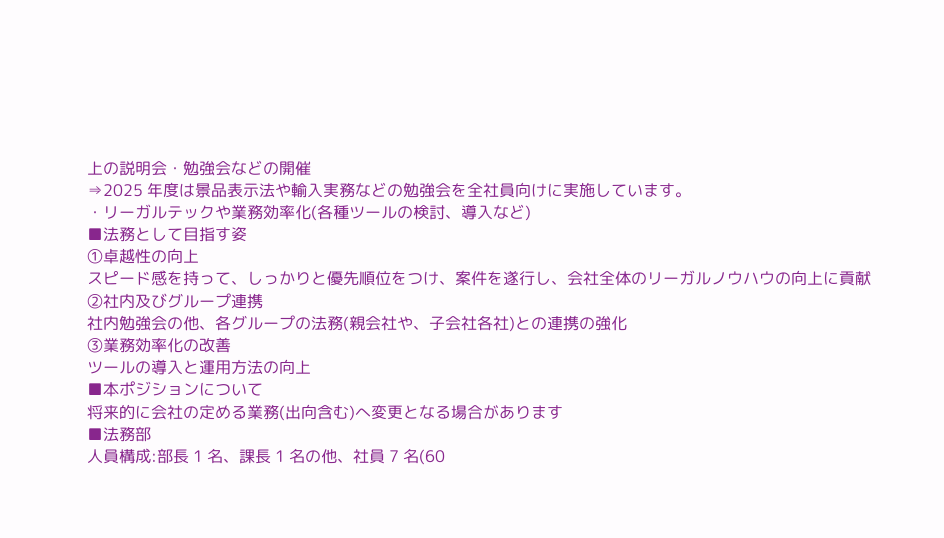上の説明会・勉強会などの開催
⇒2025 年度は景品表示法や輸入実務などの勉強会を全社員向けに実施しています。
・リーガルテックや業務効率化(各種ツールの検討、導入など)
■法務として目指す姿
①卓越性の向上
スピード感を持って、しっかりと優先順位をつけ、案件を遂行し、会社全体のリーガルノウハウの向上に貢献
②社内及びグループ連携
社内勉強会の他、各グループの法務(親会社や、子会社各社)との連携の強化
③業務効率化の改善
ツールの導入と運用方法の向上
■本ポジションについて
将来的に会社の定める業務(出向含む)へ変更となる場合があります
■法務部
人員構成:部長 1 名、課長 1 名の他、社員 7 名(60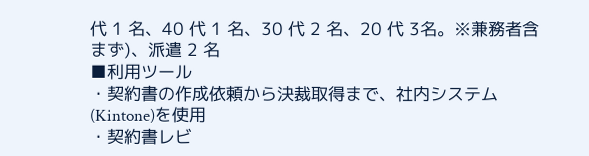代 1 名、40 代 1 名、30 代 2 名、20 代 3名。※兼務者含まず)、派遣 2 名
■利用ツール
・契約書の作成依頼から決裁取得まで、社内システム(Kintone)を使用
・契約書レビ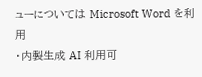ューについては Microsoft Word を利用
・内製生成 AI 利用可